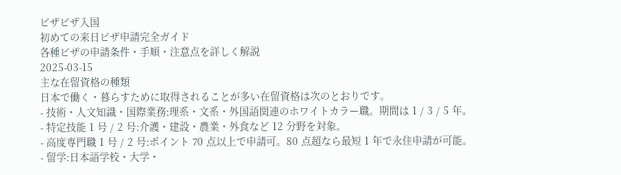ビザビザ入国
初めての来日ビザ申請完全ガイド
各種ビザの申請条件・手順・注意点を詳しく解説
2025-03-15
主な在留資格の種類
日本で働く・暮らすために取得されることが多い在留資格は次のとおりです。
- 技術・人文知識・国際業務:理系・文系・外国語関連のホワイトカラー職。期間は 1 / 3 / 5 年。
- 特定技能 1 号 / 2 号:介護・建設・農業・外食など 12 分野を対象。
- 高度専門職 1 号 / 2 号:ポイント 70 点以上で申請可。80 点超なら最短 1 年で永住申請が可能。
- 留学:日本語学校・大学・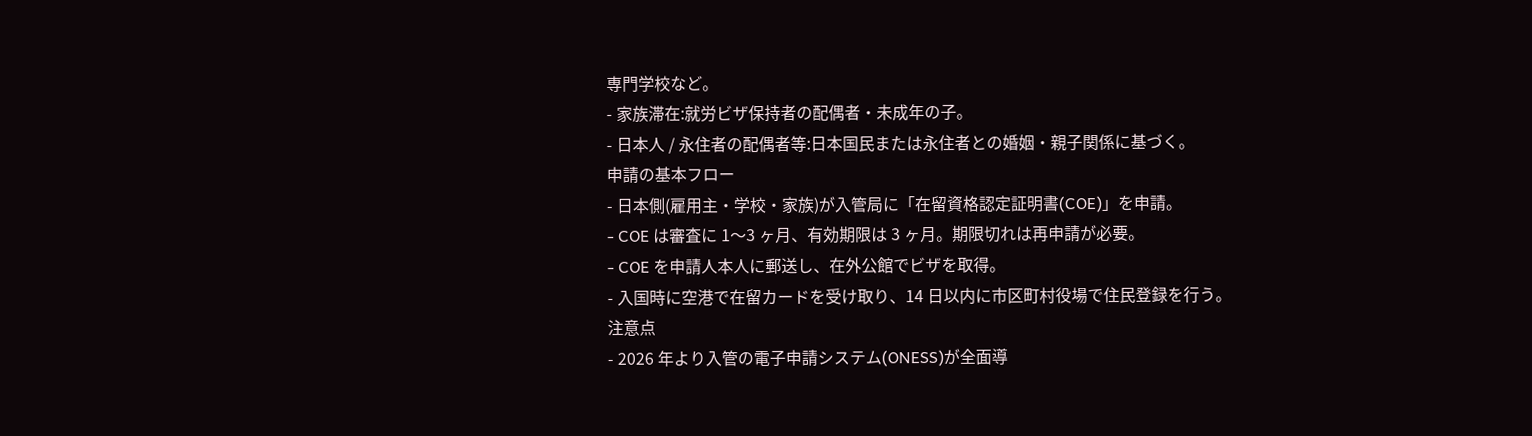専門学校など。
- 家族滞在:就労ビザ保持者の配偶者・未成年の子。
- 日本人 / 永住者の配偶者等:日本国民または永住者との婚姻・親子関係に基づく。
申請の基本フロー
- 日本側(雇用主・学校・家族)が入管局に「在留資格認定証明書(COE)」を申請。
- COE は審査に 1〜3 ヶ月、有効期限は 3 ヶ月。期限切れは再申請が必要。
- COE を申請人本人に郵送し、在外公館でビザを取得。
- 入国時に空港で在留カードを受け取り、14 日以内に市区町村役場で住民登録を行う。
注意点
- 2026 年より入管の電子申請システム(ONESS)が全面導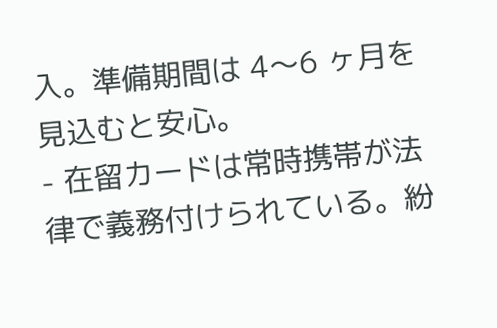入。準備期間は 4〜6 ヶ月を見込むと安心。
- 在留カードは常時携帯が法律で義務付けられている。紛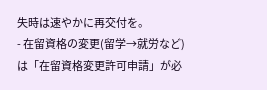失時は速やかに再交付を。
- 在留資格の変更(留学→就労など)は「在留資格変更許可申請」が必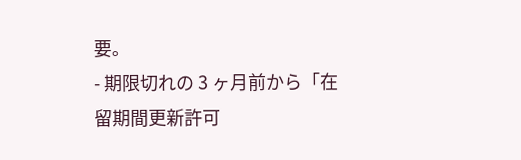要。
- 期限切れの 3 ヶ月前から「在留期間更新許可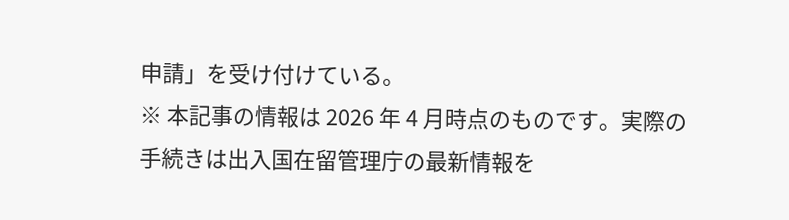申請」を受け付けている。
※ 本記事の情報は 2026 年 4 月時点のものです。実際の手続きは出入国在留管理庁の最新情報を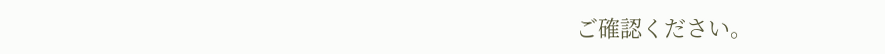ご確認ください。